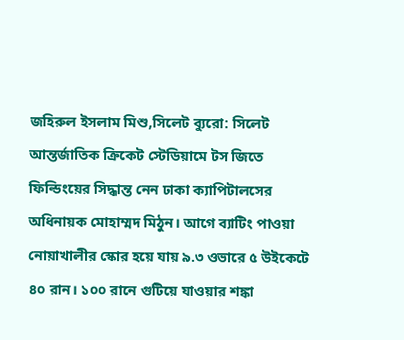জহিরুল ইসলাম মিশু,সিলেট ব্যুরো: সিলেট আন্তর্জাতিক ক্রিকেট স্টেডিয়ামে টস জিতে ফিল্ডিংয়ের সিদ্ধান্ত নেন ঢাকা ক্যাপিটালসের অধিনায়ক মোহাম্মদ মিঠুন। আগে ব্যাটিং পাওয়া নোয়াখালীর স্কোর হয়ে যায় ৯.৩ ওভারে ৫ উইকেটে ৪০ রান। ১০০ রানে গুটিয়ে যাওয়ার শঙ্কা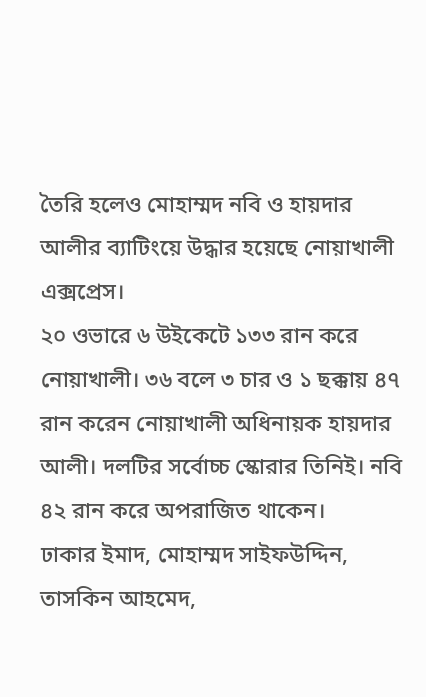তৈরি হলেও মোহাম্মদ নবি ও হায়দার আলীর ব্যাটিংয়ে উদ্ধার হয়েছে নোয়াখালী এক্সপ্রেস।
২০ ওভারে ৬ উইকেটে ১৩৩ রান করে নোয়াখালী। ৩৬ বলে ৩ চার ও ১ ছক্কায় ৪৭ রান করেন নোয়াখালী অধিনায়ক হায়দার আলী। দলটির সর্বোচ্চ স্কোরার তিনিই। নবি ৪২ রান করে অপরাজিত থাকেন।
ঢাকার ইমাদ, মোহাম্মদ সাইফউদ্দিন, তাসকিন আহমেদ,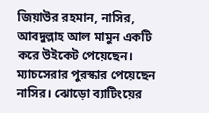জিয়াউর রহমান, নাসির, আবদুল্লাহ আল মামুন একটি করে উইকেট পেয়েছেন। ম্যাচসেরার পুরস্কার পেয়েছেন নাসির। ঝোড়ো ব্যাটিংয়ের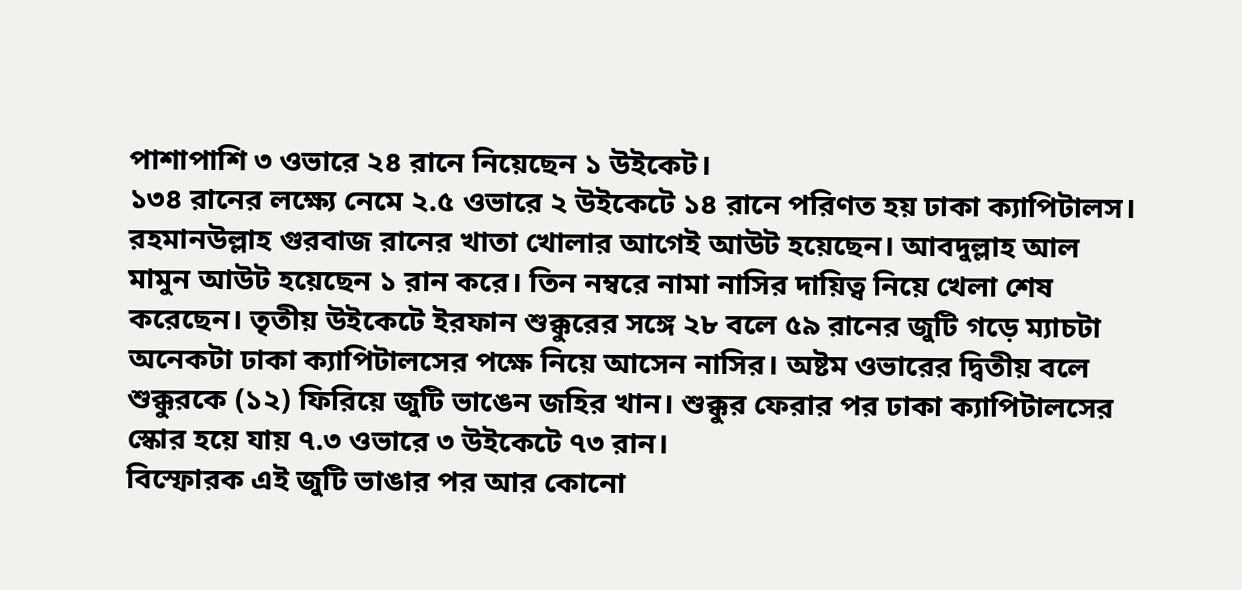পাশাপাশি ৩ ওভারে ২৪ রানে নিয়েছেন ১ উইকেট।
১৩৪ রানের লক্ষ্যে নেমে ২.৫ ওভারে ২ উইকেটে ১৪ রানে পরিণত হয় ঢাকা ক্যাপিটালস। রহমানউল্লাহ গুরবাজ রানের খাতা খোলার আগেই আউট হয়েছেন। আবদুল্লাহ আল মামুন আউট হয়েছেন ১ রান করে। তিন নম্বরে নামা নাসির দায়িত্ব নিয়ে খেলা শেষ করেছেন। তৃতীয় উইকেটে ইরফান শুক্কুরের সঙ্গে ২৮ বলে ৫৯ রানের জুটি গড়ে ম্যাচটা অনেকটা ঢাকা ক্যাপিটালসের পক্ষে নিয়ে আসেন নাসির। অষ্টম ওভারের দ্বিতীয় বলে শুক্কুরকে (১২) ফিরিয়ে জুটি ভাঙেন জহির খান। শুক্কুর ফেরার পর ঢাকা ক্যাপিটালসের স্কোর হয়ে যায় ৭.৩ ওভারে ৩ উইকেটে ৭৩ রান।
বিস্ফোরক এই জুটি ভাঙার পর আর কোনো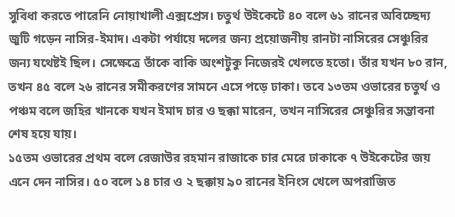সুবিধা করতে পারেনি নোয়াখালী এক্সপ্রেস। চতুর্থ উইকেটে ৪০ বলে ৬১ রানের অবিচ্ছেদ্য জুটি গড়েন নাসির-ইমাদ। একটা পর্যায়ে দলের জন্য প্রয়োজনীয় রানটা নাসিরের সেঞ্চুরির জন্য যথেষ্টই ছিল। সেক্ষেত্রে তাঁকে বাকি অংশটুকু নিজেরই খেলতে হতো। তাঁর যখন ৮০ রান, তখন ৪৫ বলে ২৬ রানের সমীকরণের সামনে এসে পড়ে ঢাকা। তবে ১৩তম ওভারের চতুর্থ ও পঞ্চম বলে জহির খানকে যখন ইমাদ চার ও ছক্কা মারেন, তখন নাসিরের সেঞ্চুরির সম্ভাবনা শেষ হয়ে যায়।
১৫তম ওভারের প্রথম বলে রেজাউর রহমান রাজাকে চার মেরে ঢাকাকে ৭ উইকেটের জয় এনে দেন নাসির। ৫০ বলে ১৪ চার ও ২ ছক্কায় ৯০ রানের ইনিংস খেলে অপরাজিত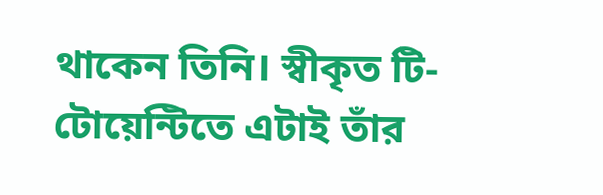থাকেন তিনি। স্বীকৃত টি-টোয়েন্টিতে এটাই তাঁর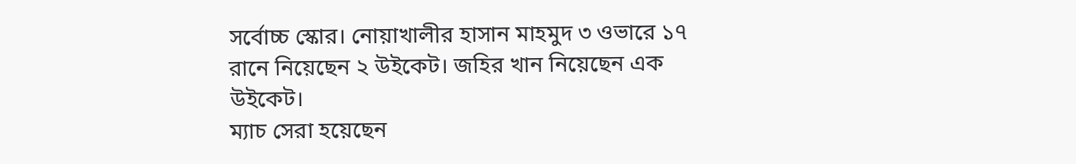সর্বোচ্চ স্কোর। নোয়াখালীর হাসান মাহমুদ ৩ ওভারে ১৭ রানে নিয়েছেন ২ উইকেট। জহির খান নিয়েছেন এক উইকেট।
ম্যাচ সেরা হয়েছেন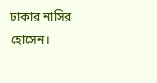ঢাকার নাসির হোসেন।